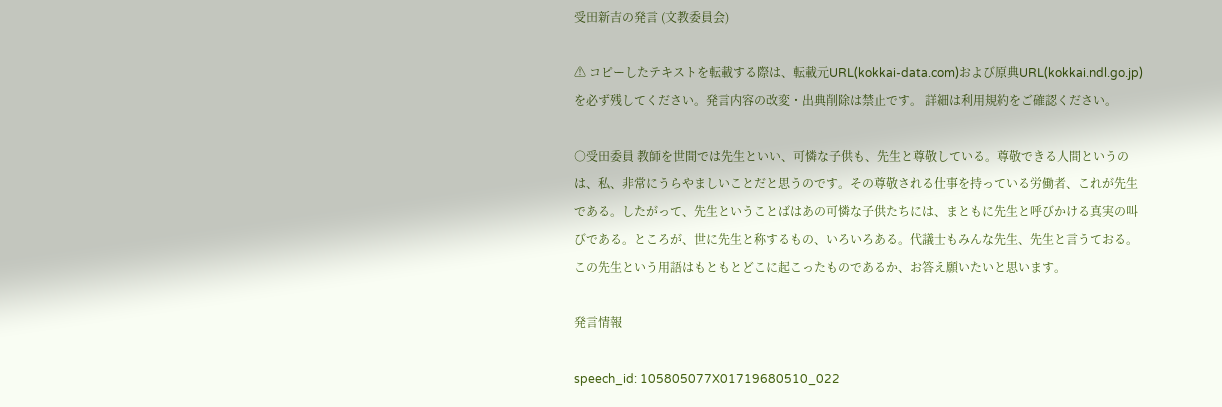受田新吉の発言 (文教委員会)

⚠ コピーしたテキストを転載する際は、転載元URL(kokkai-data.com)および原典URL(kokkai.ndl.go.jp)を必ず残してください。発言内容の改変・出典削除は禁止です。 詳細は利用規約をご確認ください。

○受田委員 教師を世間では先生といい、可憐な子供も、先生と尊敬している。尊敬できる人間というのは、私、非常にうらやましいことだと思うのです。その尊敬される仕事を持っている労働者、これが先生である。したがって、先生ということばはあの可憐な子供たちには、まともに先生と呼びかける真実の叫びである。ところが、世に先生と称するもの、いろいろある。代議士もみんな先生、先生と言うておる。この先生という用語はもともとどこに起こったものであるか、お答え願いたいと思います。

発言情報

speech_id: 105805077X01719680510_022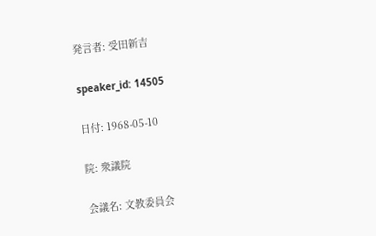発言者: 受田新吉

speaker_id: 14505

日付: 1968-05-10

院: 衆議院

会議名: 文教委員会